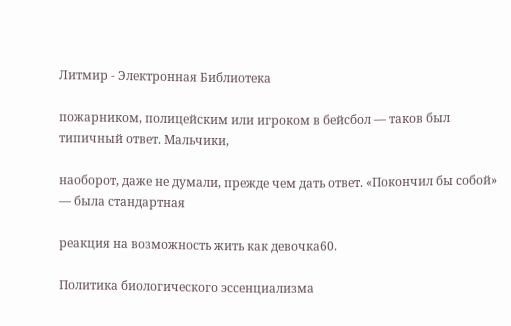Литмир - Электронная Библиотека

пожарником, полицейским или игроком в бейсбол — таков был типичный ответ. Мальчики,

наоборот, даже не думали, прежде чем дать ответ. «Покончил бы собой» — была стандартная

реакция на возможность жить как девочка60.

Политика биологического эссенциализма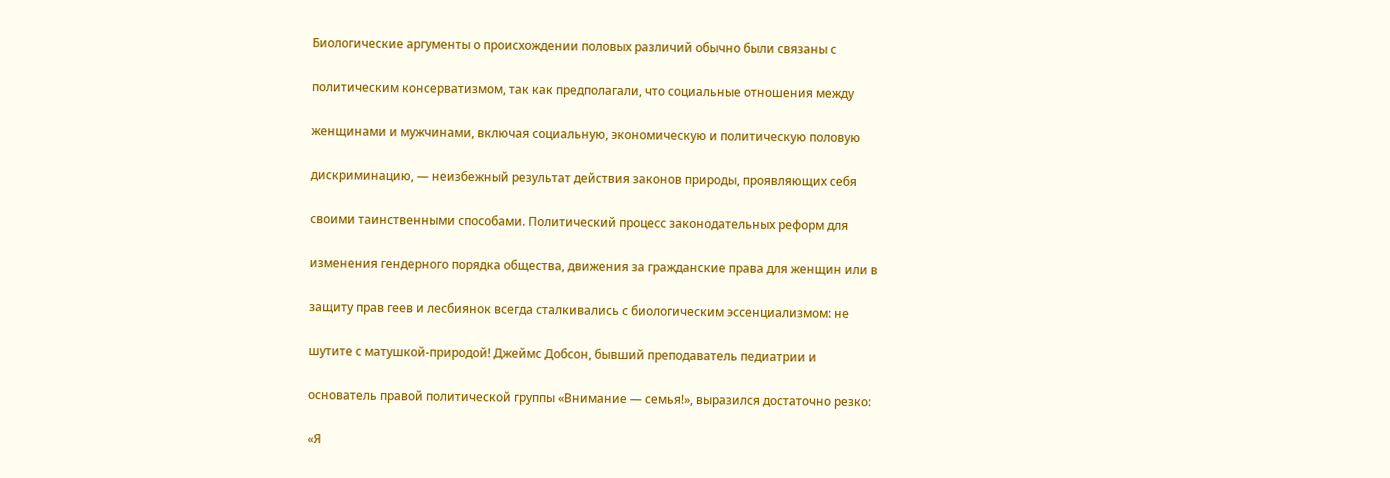Биологические аргументы о происхождении половых различий обычно были связаны с

политическим консерватизмом, так как предполагали, что социальные отношения между

женщинами и мужчинами, включая социальную, экономическую и политическую половую

дискриминацию, — неизбежный результат действия законов природы, проявляющих себя

своими таинственными способами. Политический процесс законодательных реформ для

изменения гендерного порядка общества, движения за гражданские права для женщин или в

защиту прав геев и лесбиянок всегда сталкивались с биологическим эссенциализмом: не

шутите с матушкой-природой! Джеймс Добсон, бывший преподаватель педиатрии и

основатель правой политической группы «Внимание — семья!», выразился достаточно резко:

«Я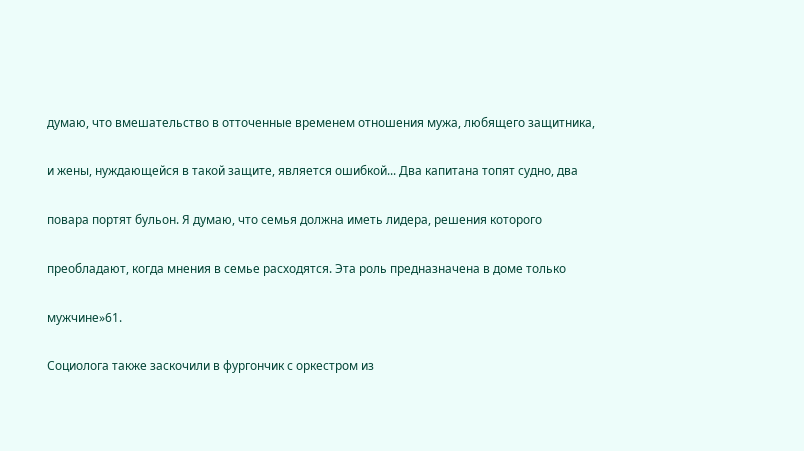думаю, что вмешательство в отточенные временем отношения мужа, любящего защитника,

и жены, нуждающейся в такой защите, является ошибкой... Два капитана топят судно, два

повара портят бульон. Я думаю, что семья должна иметь лидера, решения которого

преобладают, когда мнения в семье расходятся. Эта роль предназначена в доме только

мужчине»61.

Социолога также заскочили в фургончик с оркестром из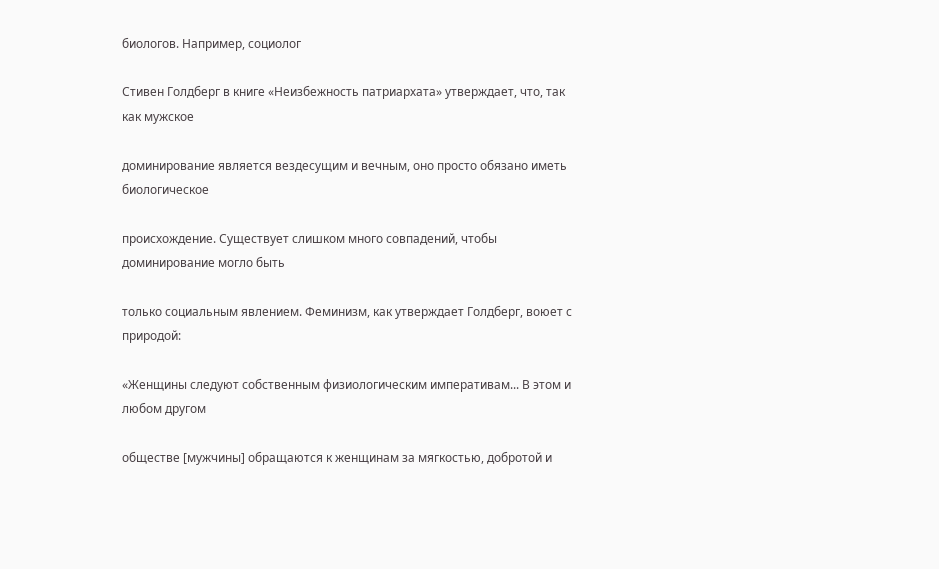биологов. Например, социолог

Стивен Голдберг в книге «Неизбежность патриархата» утверждает, что, так как мужское

доминирование является вездесущим и вечным, оно просто обязано иметь биологическое

происхождение. Существует слишком много совпадений, чтобы доминирование могло быть

только социальным явлением. Феминизм, как утверждает Голдберг, воюет с природой:

«Женщины следуют собственным физиологическим императивам... В этом и любом другом

обществе [мужчины] обращаются к женщинам за мягкостью, добротой и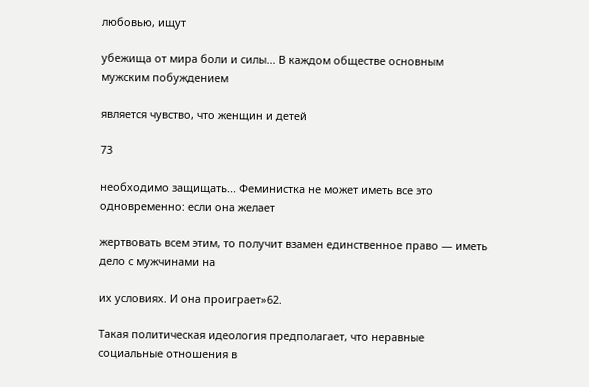любовью, ищут

убежища от мира боли и силы... В каждом обществе основным мужским побуждением

является чувство, что женщин и детей

73

необходимо защищать... Феминистка не может иметь все это одновременно: если она желает

жертвовать всем этим, то получит взамен единственное право — иметь дело с мужчинами на

их условиях. И она проиграет»62.

Такая политическая идеология предполагает, что неравные социальные отношения в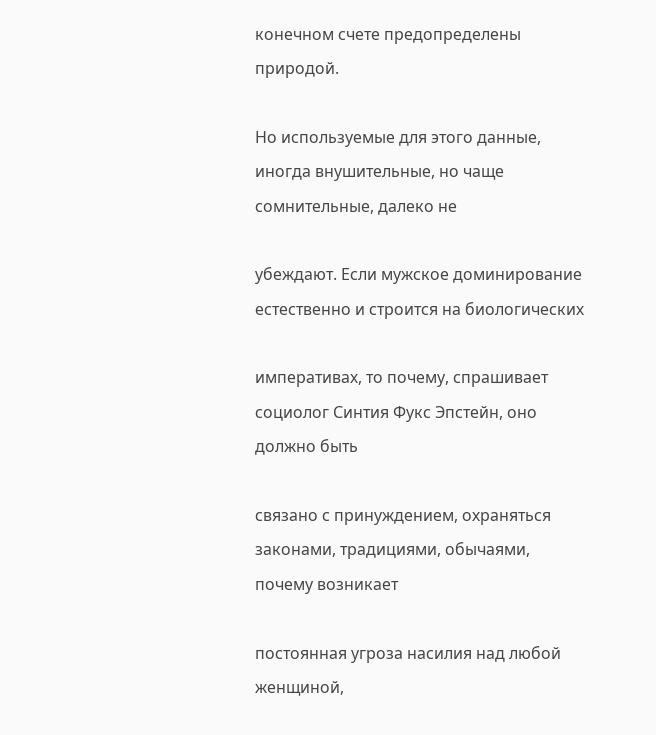конечном счете предопределены природой.

Но используемые для этого данные, иногда внушительные, но чаще сомнительные, далеко не

убеждают. Если мужское доминирование естественно и строится на биологических

императивах, то почему, спрашивает социолог Синтия Фукс Эпстейн, оно должно быть

связано с принуждением, охраняться законами, традициями, обычаями, почему возникает

постоянная угроза насилия над любой женщиной,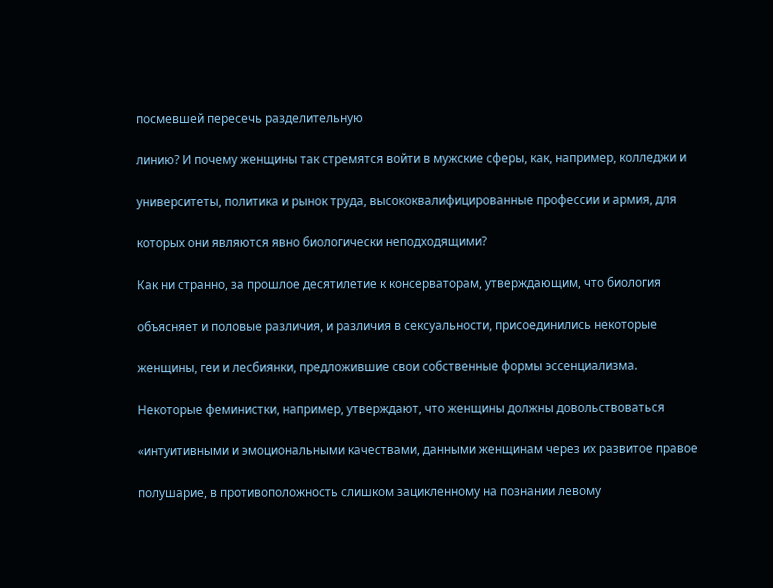посмевшей пересечь разделительную

линию? И почему женщины так стремятся войти в мужские сферы, как, например, колледжи и

университеты, политика и рынок труда, высококвалифицированные профессии и армия, для

которых они являются явно биологически неподходящими?

Как ни странно, за прошлое десятилетие к консерваторам, утверждающим, что биология

объясняет и половые различия, и различия в сексуальности, присоединились некоторые

женщины, геи и лесбиянки, предложившие свои собственные формы эссенциализма.

Некоторые феминистки, например, утверждают, что женщины должны довольствоваться

«интуитивными и эмоциональными качествами, данными женщинам через их развитое правое

полушарие, в противоположность слишком зацикленному на познании левому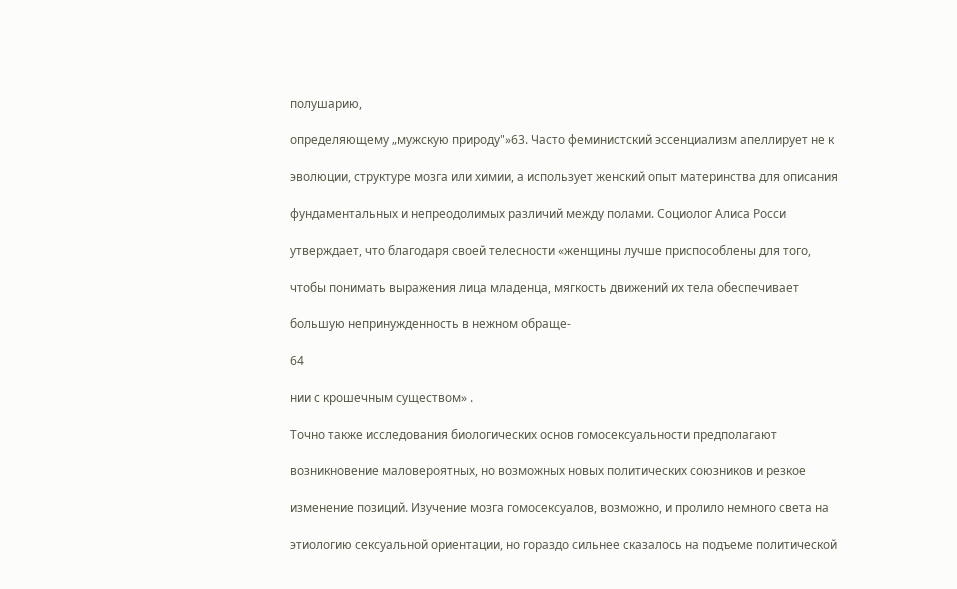полушарию,

определяющему „мужскую природу"»63. Часто феминистский эссенциализм апеллирует не к

эволюции, структуре мозга или химии, а использует женский опыт материнства для описания

фундаментальных и непреодолимых различий между полами. Социолог Алиса Росси

утверждает, что благодаря своей телесности «женщины лучше приспособлены для того,

чтобы понимать выражения лица младенца, мягкость движений их тела обеспечивает

большую непринужденность в нежном обраще-

64

нии с крошечным существом» .

Точно также исследования биологических основ гомосексуальности предполагают

возникновение маловероятных, но возможных новых политических союзников и резкое

изменение позиций. Изучение мозга гомосексуалов, возможно, и пролило немного света на

этиологию сексуальной ориентации, но гораздо сильнее сказалось на подъеме политической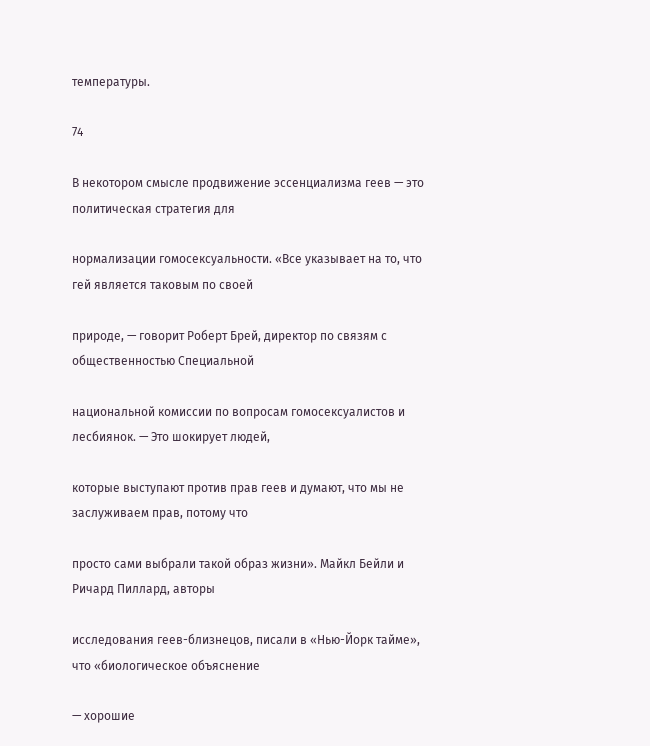температуры.

74

В некотором смысле продвижение эссенциализма геев — это политическая стратегия для

нормализации гомосексуальности. «Все указывает на то, что гей является таковым по своей

природе, — говорит Роберт Брей, директор по связям с общественностью Специальной

национальной комиссии по вопросам гомосексуалистов и лесбиянок. — Это шокирует людей,

которые выступают против прав геев и думают, что мы не заслуживаем прав, потому что

просто сами выбрали такой образ жизни». Майкл Бейли и Ричард Пиллард, авторы

исследования геев-близнецов, писали в «Нью-Йорк тайме», что «биологическое объяснение

— хорошие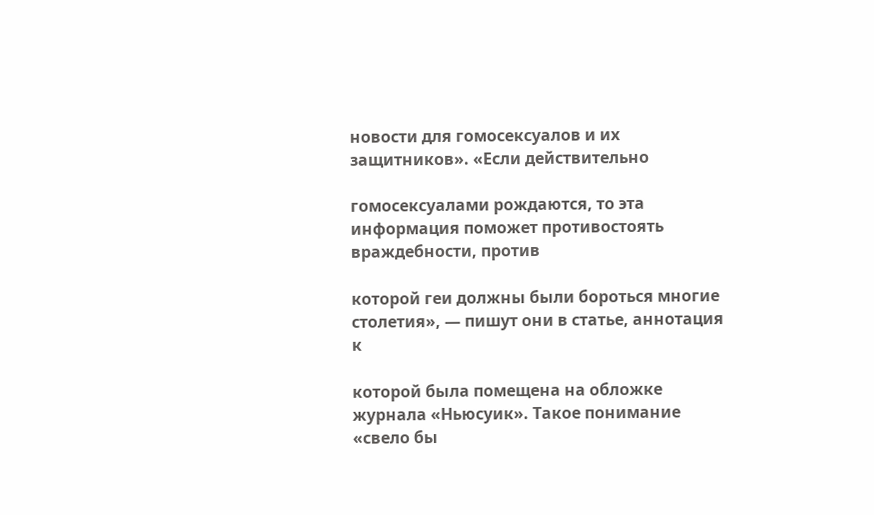новости для гомосексуалов и их защитников». «Если действительно

гомосексуалами рождаются, то эта информация поможет противостоять враждебности, против

которой геи должны были бороться многие столетия», — пишут они в статье, аннотация к

которой была помещена на обложке журнала «Ньюсуик». Такое понимание «свело бы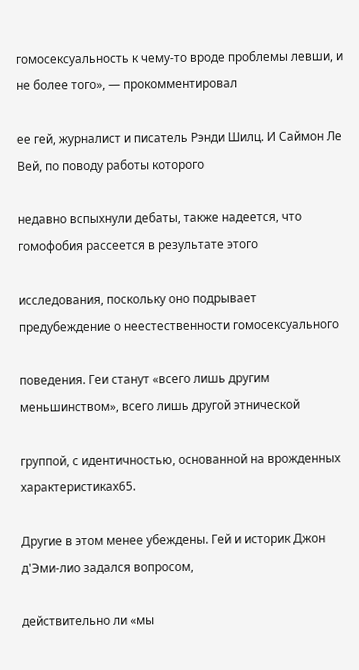гомосексуальность к чему-то вроде проблемы левши, и не более того», — прокомментировал

ее гей, журналист и писатель Рэнди Шилц. И Саймон Ле Вей, по поводу работы которого

недавно вспыхнули дебаты, также надеется, что гомофобия рассеется в результате этого

исследования, поскольку оно подрывает предубеждение о неестественности гомосексуального

поведения. Геи станут «всего лишь другим меньшинством», всего лишь другой этнической

группой, с идентичностью, основанной на врожденных характеристиках65.

Другие в этом менее убеждены. Гей и историк Джон д'Эми-лио задался вопросом,

действительно ли «мы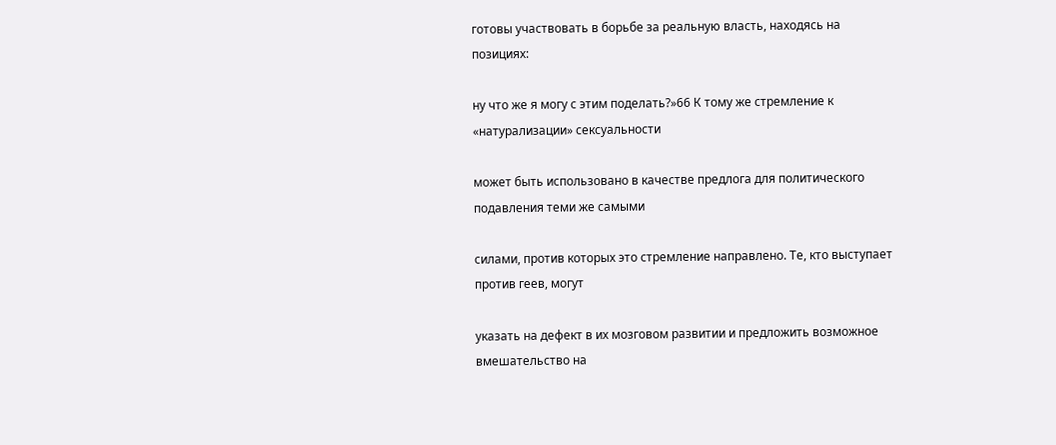готовы участвовать в борьбе за реальную власть, находясь на позициях:

ну что же я могу с этим поделать?»66 К тому же стремление к «натурализации» сексуальности

может быть использовано в качестве предлога для политического подавления теми же самыми

силами, против которых это стремление направлено. Те, кто выступает против геев, могут

указать на дефект в их мозговом развитии и предложить возможное вмешательство на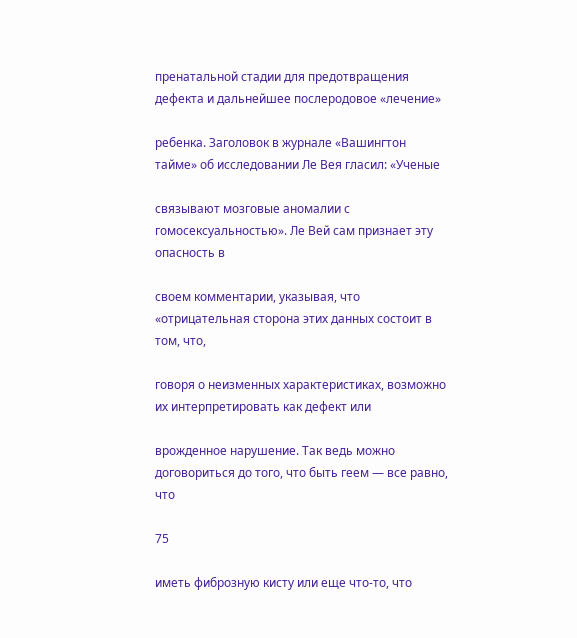пренатальной стадии для предотвращения дефекта и дальнейшее послеродовое «лечение»

ребенка. Заголовок в журнале «Вашингтон тайме» об исследовании Ле Вея гласил: «Ученые

связывают мозговые аномалии с гомосексуальностью». Ле Вей сам признает эту опасность в

своем комментарии, указывая, что «отрицательная сторона этих данных состоит в том, что,

говоря о неизменных характеристиках, возможно их интерпретировать как дефект или

врожденное нарушение. Так ведь можно договориться до того, что быть геем — все равно, что

75

иметь фиброзную кисту или еще что-то, что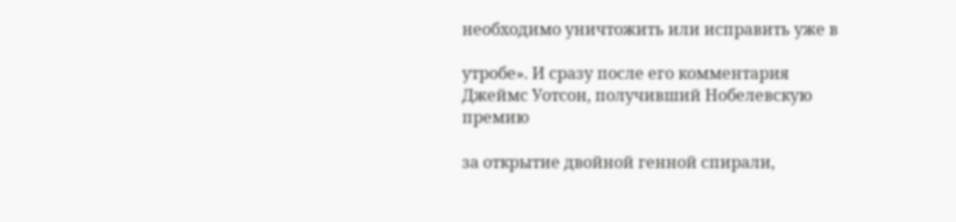необходимо уничтожить или исправить уже в

утробе». И сразу после его комментария Джеймс Уотсон, получивший Нобелевскую премию

за открытие двойной генной спирали,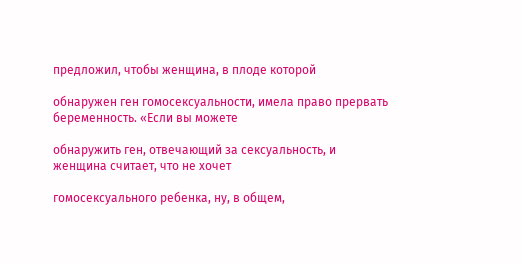предложил, чтобы женщина, в плоде которой

обнаружен ген гомосексуальности, имела право прервать беременность. «Если вы можете

обнаружить ген, отвечающий за сексуальность, и женщина считает, что не хочет

гомосексуального ребенка, ну, в общем,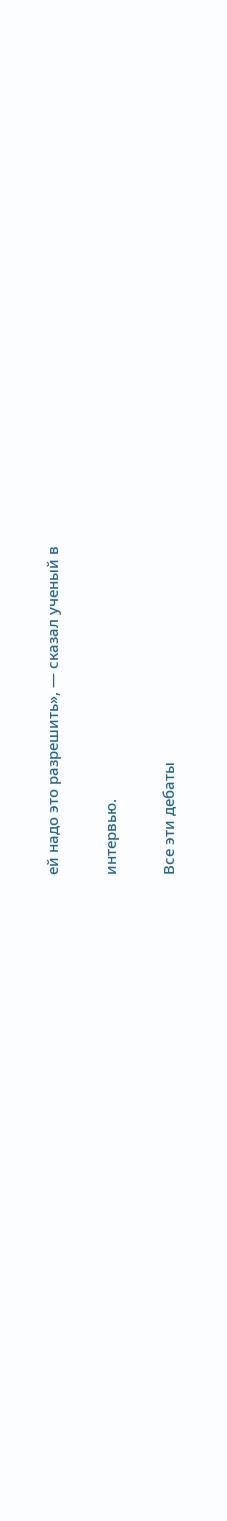ей надо это разрешить», — сказал ученый в

интервью.

Все эти дебаты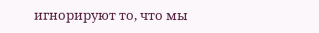игнорируют то, что мы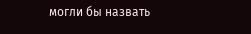могли бы назвать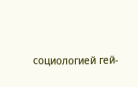социологией гей-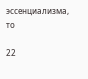эссенциализма, то

22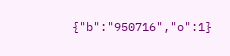{"b":"950716","o":1}